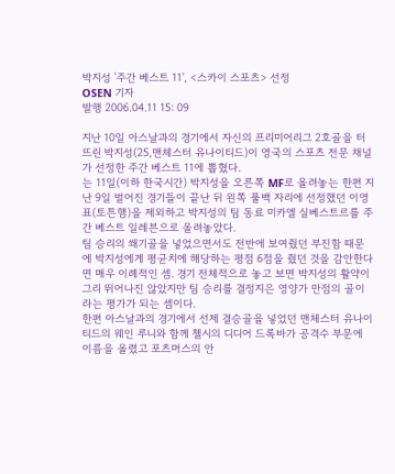박지성 '주간 베스트 11', <스카이 스포츠> 선정
OSEN 기자
발행 2006.04.11 15: 09

지난 10일 아스날과의 경기에서 자신의 프리미어리그 2호골을 터뜨린 박지성(25,맨체스터 유나이티드)이 영국의 스포츠 전문 채널 가 선정한 주간 베스트 11에 뽑혔다.
는 11일(이하 한국시간) 박지성을 오른쪽 MF로 올려놓는 한편 지난 9일 벌어진 경기들이 끝난 뒤 왼쪽 풀백 자리에 선정했던 이영표(토튼햄)을 제외하고 박지성의 팀 동료 미카엘 실베스트르를 주간 베스트 일레븐으로 올려놓았다.
팀 승리의 쐐기골을 넣었으면서도 전반에 보여줬던 부진함 때문에 박지성에게 평균치에 해당하는 평점 6점을 줬던 것을 감안한다면 매우 이례적인 셈. 경기 전체적으로 놓고 보면 박지성의 활약이 그리 뛰어나진 않았지만 팀 승리를 결정지은 영양가 만점의 골이라는 평가가 되는 셈이다.
한편 아스날과의 경기에서 선제 결승골을 넣었던 맨체스터 유나이티드의 웨인 루니와 함께 첼시의 디디어 드록바가 공격수 부문에 이름을 올렸고 포츠머스의 안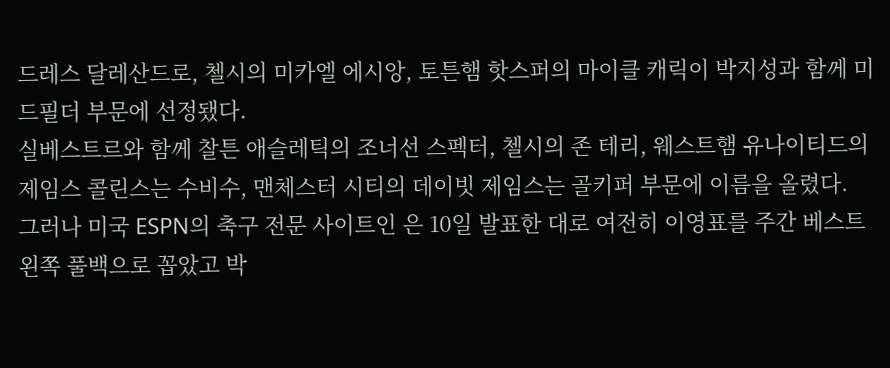드레스 달레산드로, 첼시의 미카엘 에시앙, 토튼햄 핫스퍼의 마이클 캐릭이 박지성과 함께 미드필더 부문에 선정됐다.
실베스트르와 함께 찰튼 애슬레틱의 조너선 스펙터, 첼시의 존 테리, 웨스트햄 유나이티드의 제임스 콜린스는 수비수, 맨체스터 시티의 데이빗 제임스는 골키퍼 부문에 이름을 올렸다.
그러나 미국 ESPN의 축구 전문 사이트인 은 10일 발표한 대로 여전히 이영표를 주간 베스트 왼쪽 풀백으로 꼽았고 박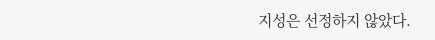지성은 선정하지 않았다.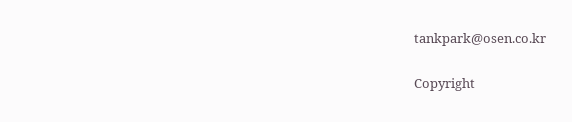tankpark@osen.co.kr

Copyright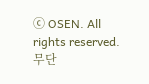ⓒ OSEN. All rights reserved. 무단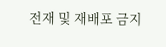전재 및 재배포 금지